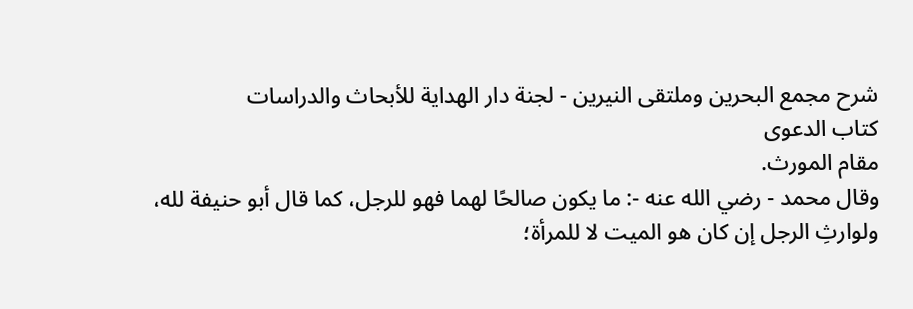شرح مجمع البحرين وملتقى النيرين - لجنة دار الهداية للأبحاث والدراسات
كتاب الدعوى
مقام المورث.
وقال محمد - رضي الله عنه -: ما يكون صالحًا لهما فهو للرجل، كما قال أبو حنيفة لله، ولوارثِ الرجل إن كان هو الميت لا للمرأة؛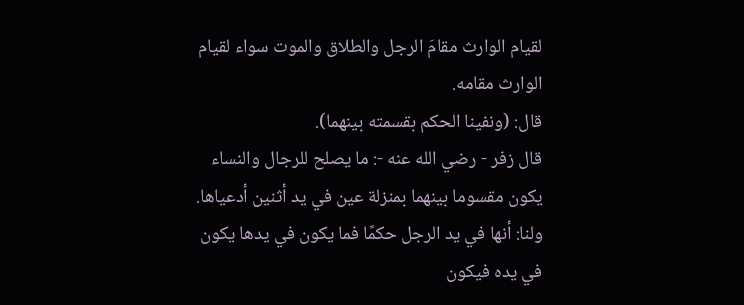لقيام الوارث مقامَ الرجل والطلاق والموت سواء لقيام الوارث مقامه.
قال: (ونفينا الحكم بقسمته بينهما).
قال زفر - رضي الله عنه -: ما يصلح للرجال والنساء يكون مقسوما بينهما بمنزلة عين في يد أثنين أدعياها.
ولنا: أنها في يد الرجل حكمًا فما يكون في يدها يكون في يده فيكون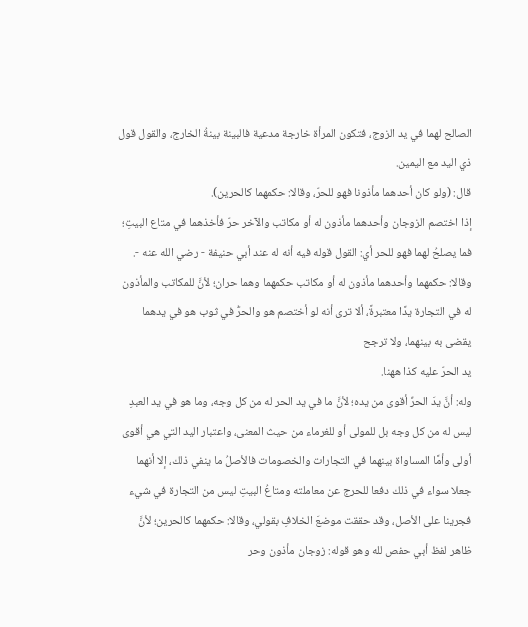الصالح لهما في يد الزوج، فتكون المرأة خارجة مدعية فالبينة بينةُ الخارج، والقول قول ذي اليد مع اليمين.
قال: (ولو كان أحدهما مأذونا فهو للحرّ، وقالا: حكمهما كالحرين).
إذا اختصم الزوجان وأحدهما مأذون له أو مكاتب والآخر حرّ فأخذهما في متاع البيتِ؛ فما يصلحُ لهما فهو للحر أي: القول قوله فيه أنه له عند أبي حنيفة - رضي الله عنه -.
وقالا: حكمهما وأحدهما مأذون له أو مكاتب حكمهما وهما حران؛ لأنَّ للمكاتب والمأذون له في التجارة يدًا معتبرةً، ألا ترى أنه لو أختصم هو والحرُّ في ثوب هو في يدهما يقضى به بينهما، ولا ترجح
يد الحرّ عليه كذا ههنا.
وله: أنَّ يدَ الحرِّ أقوى من يده؛ لأنَّ ما في يد الحر له من كل وجه، وما هو في يد العبدِ ليس له من كل وجه بل للمولى أو للغرماء من حيث المعنى، واعتبار اليد التي هي أقوى أولى وأمَّا المساواة بينهما في التجارات والخصومات فالأصلُ ما ينفي ذلك، إلا أنهما جعلا سواء في ذلك دفعا للحرج عن معاملته ومتاعُ البيتِ ليس من التجارة في شيء فجرينا على الأصل، وقد حققت موضعَ الخلافِ بقولي، وقالا: حكمهما كالحرين؛ لأنَّ ظاهر لفظ أبي حفص لله وهو قوله: زوجان مأذون وحر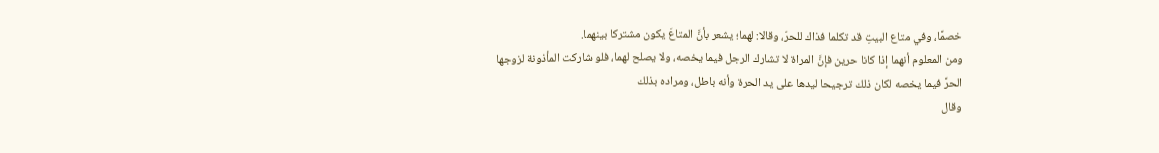خصمًا، وفي متاع البيتِ قد تكلما فذاك للحرّ، وقالا: لهما؛ يشعر بأنَّ المتاعَ يكون مشتركا بينهما.
ومن المعلوم أنهما إذا كانا حرين فإنَّ المراة لا تشارك الرجل فيما يخصه، ولا يصلح لهما، فلو شاركت المأذونة لزوجها الحرَّ فيما يخصه لكان ذلك ترجيحا ليدها على يد الحرة وأنه باطل، ومراده بذلك
وقال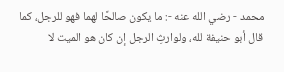محمد - رضي الله عنه -: ما يكون صالحًا لهما فهو للرجل، كما قال أبو حنيفة لله، ولوارثِ الرجل إن كان هو الميت لا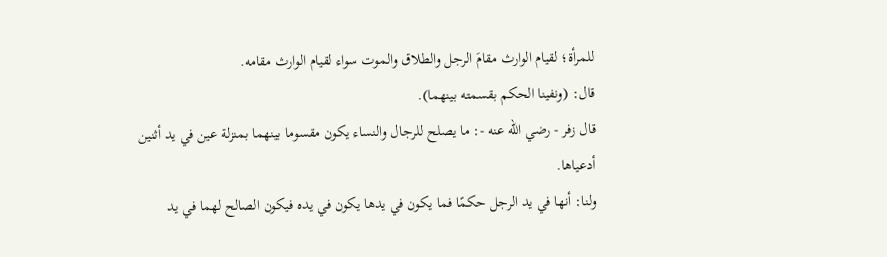للمرأة؛ لقيام الوارث مقامَ الرجل والطلاق والموت سواء لقيام الوارث مقامه.
قال: (ونفينا الحكم بقسمته بينهما).
قال زفر - رضي الله عنه -: ما يصلح للرجال والنساء يكون مقسوما بينهما بمنزلة عين في يد أثنين أدعياها.
ولنا: أنها في يد الرجل حكمًا فما يكون في يدها يكون في يده فيكون الصالح لهما في يد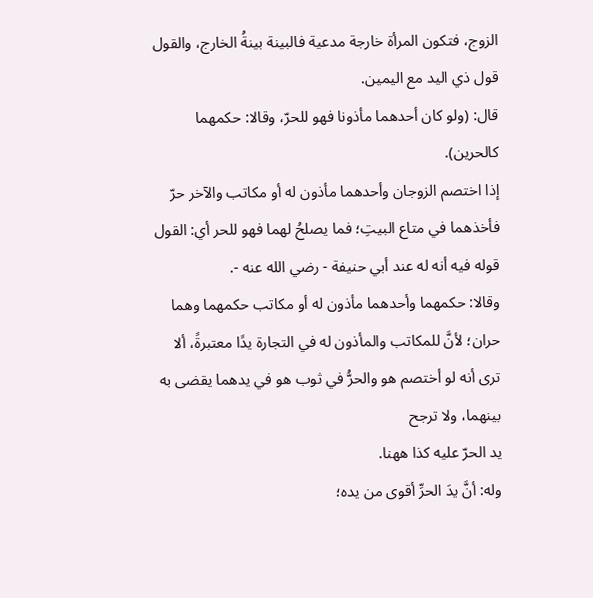الزوج، فتكون المرأة خارجة مدعية فالبينة بينةُ الخارج، والقول قول ذي اليد مع اليمين.
قال: (ولو كان أحدهما مأذونا فهو للحرّ، وقالا: حكمهما كالحرين).
إذا اختصم الزوجان وأحدهما مأذون له أو مكاتب والآخر حرّ فأخذهما في متاع البيتِ؛ فما يصلحُ لهما فهو للحر أي: القول قوله فيه أنه له عند أبي حنيفة - رضي الله عنه -.
وقالا: حكمهما وأحدهما مأذون له أو مكاتب حكمهما وهما حران؛ لأنَّ للمكاتب والمأذون له في التجارة يدًا معتبرةً، ألا ترى أنه لو أختصم هو والحرُّ في ثوب هو في يدهما يقضى به بينهما، ولا ترجح
يد الحرّ عليه كذا ههنا.
وله: أنَّ يدَ الحرِّ أقوى من يده؛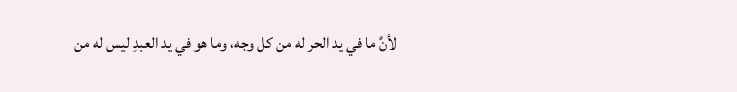لأنَّ ما في يد الحر له من كل وجه، وما هو في يد العبدِ ليس له من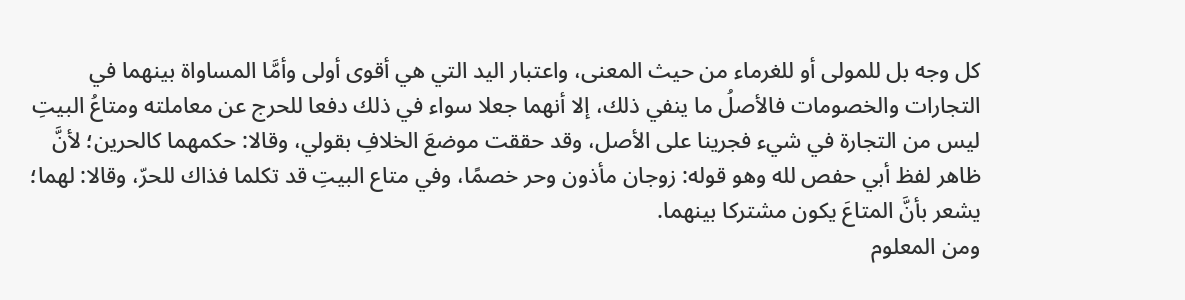كل وجه بل للمولى أو للغرماء من حيث المعنى، واعتبار اليد التي هي أقوى أولى وأمَّا المساواة بينهما في التجارات والخصومات فالأصلُ ما ينفي ذلك، إلا أنهما جعلا سواء في ذلك دفعا للحرج عن معاملته ومتاعُ البيتِ ليس من التجارة في شيء فجرينا على الأصل، وقد حققت موضعَ الخلافِ بقولي، وقالا: حكمهما كالحرين؛ لأنَّ ظاهر لفظ أبي حفص لله وهو قوله: زوجان مأذون وحر خصمًا، وفي متاع البيتِ قد تكلما فذاك للحرّ، وقالا: لهما؛ يشعر بأنَّ المتاعَ يكون مشتركا بينهما.
ومن المعلوم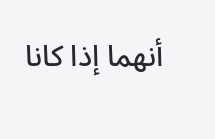أنهما إذا كانا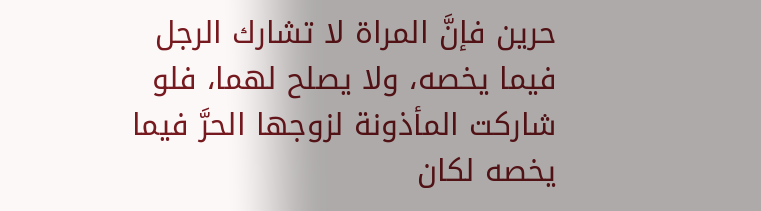حرين فإنَّ المراة لا تشارك الرجل فيما يخصه، ولا يصلح لهما، فلو شاركت المأذونة لزوجها الحرَّ فيما يخصه لكان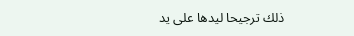ذلك ترجيحا ليدها على يد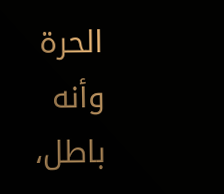الحرة وأنه باطل،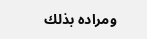ومراده بذلك